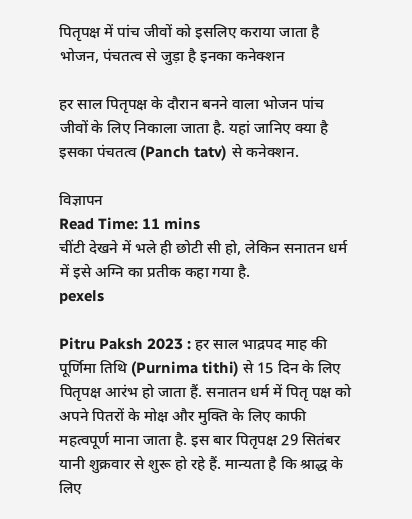पितृपक्ष में पांच जीवों को इसलिए कराया जाता है भोजन, पंचतत्व से जुड़ा है इनका कनेक्शन

हर साल पितृपक्ष के दौरान बनने वाला भोजन पांच जीवों के लिए निकाला जाता है. यहां जानिए क्या है इसका पंचतत्व (Panch tatv) से कनेक्शन.

विज्ञापन
Read Time: 11 mins
चींटी देखने में भले ही छोटी सी हो, लेकिन सनातन धर्म में इसे अग्नि का प्रतीक कहा गया है.
pexels

Pitru Paksh 2023 : हर साल भाद्रपद माह की पूर्णिमा तिथि (Purnima tithi) से 15 दिन के लिए पितृपक्ष आरंभ हो जाता हैं. सनातन धर्म में पितृ पक्ष को अपने पितरों के मोक्ष और मुक्ति के लिए काफी महत्वपूर्ण माना जाता है. इस बार पितृपक्ष 29 सितंबर यानी शुक्रवार से शुरू हो रहे हैं. मान्यता है कि श्राद्ध के लिए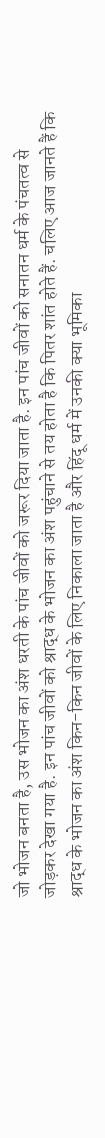जो भोजन बनता है, उस भोजन का अंश धरती के पांच जीवों को जरूर दिया जाता है. इन पांच जीवों को सनातन धर्म के पंचतत्व से जोड़कर देखा गया है. इन पांच जीवों को श्राद्ध के भोजन का अंश पहुंचाने से तय होता है कि पितर शांत होते हैं. चलिए आज जानते हैं कि श्राद्ध के भोजन का अंश किन-किन जीवों के लिए निकाला जाता है और हिंदू धर्म में उनकी क्या भूमिका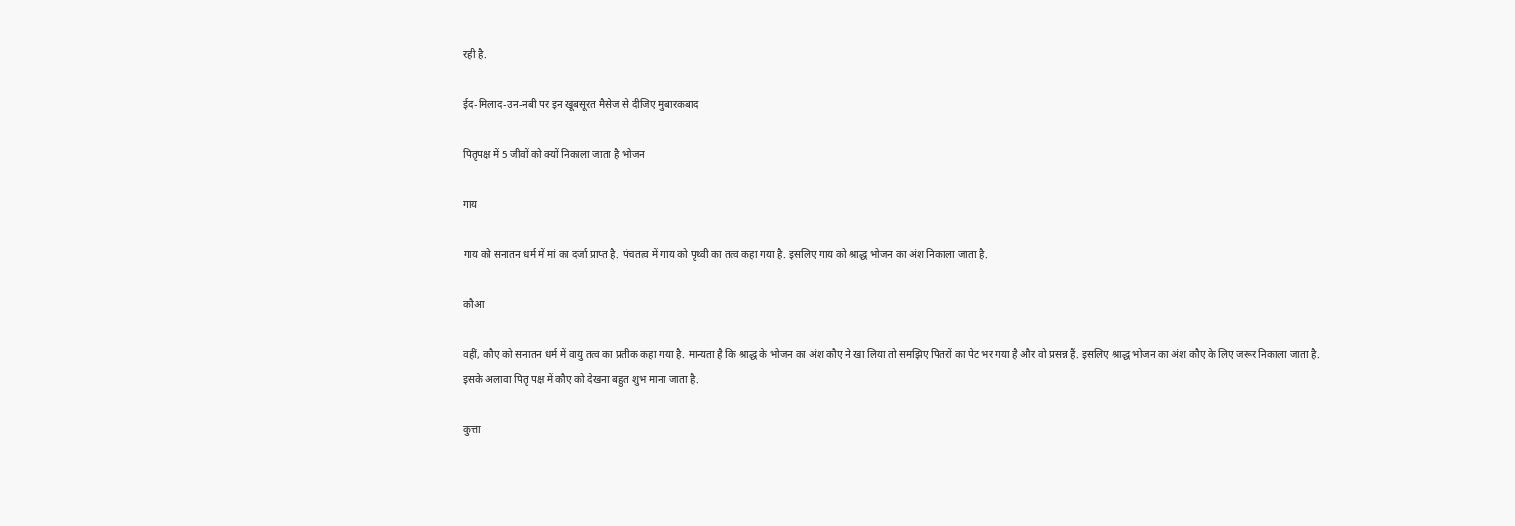रही है.

ईद-मिलाद-उन-नबी पर इन खूबसूरत मैसेज से दीजिए मुबारकबाद

पितृपक्ष में 5 जीवों को क्यों निकाला जाता है भोजन

गाय

गाय को सनातन धर्म में मां का दर्जा प्राप्त है. पंचतत्व में गाय को पृथ्वी का तत्व कहा गया है. इसलिए गाय को श्राद्ध भोजन का अंश निकाला जाता है.

कौआ

वहीं, कौए को सनातन धर्म में वायु तत्व का प्रतीक कहा गया है. मान्यता है कि श्राद्ध के भोजन का अंश कौए ने खा लिया तो समझिए पितरों का पेट भर गया है और वो प्रसन्न हैं. इसलिए श्राद्ध भोजन का अंश कौए के लिए जरूर निकाला जाता है. इसके अलावा पितृ पक्ष में कौए को देखना बहुत शुभ माना जाता है.

कुत्ता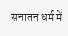सनातन धर्म में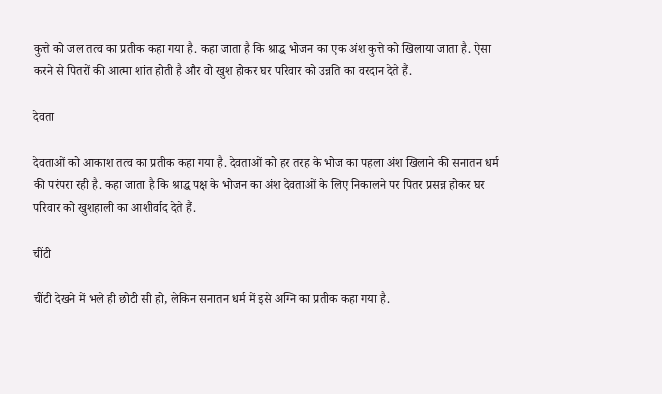कुत्ते को जल तत्व का प्रतीक कहा गया है. कहा जाता है कि श्राद्ध भोजन का एक अंश कुत्ते को खिलाया जाता है. ऐसा करने से पितरों की आत्मा शांत होती है और वो खुश होकर घर परिवार को उन्नति का वरदान देते हैं.

देवता

देवताओं को आकाश तत्व का प्रतीक कहा गया है. देवताओं को हर तरह के भोज का पहला अंश खिलाने की सनातन धर्म की परंपरा रही है. कहा जाता है कि श्राद्ध पक्ष के भोजन का अंश देवताओं के लिए निकालने पर पितर प्रसन्न होकर घर परिवार को खुशहाली का आशीर्वाद देते हैं.

चींटी

चींटी देखने में भले ही छोटी सी हो, लेकिन सनातन धर्म में इसे अग्नि का प्रतीक कहा गया है.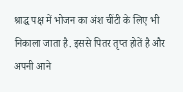श्राद्ध पक्ष में भोजन का अंश चींटी के लिए भी निकाला जाता है. इससे पितर तृप्त होतें है और अपनी आने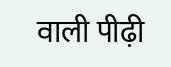वाली पीढ़ी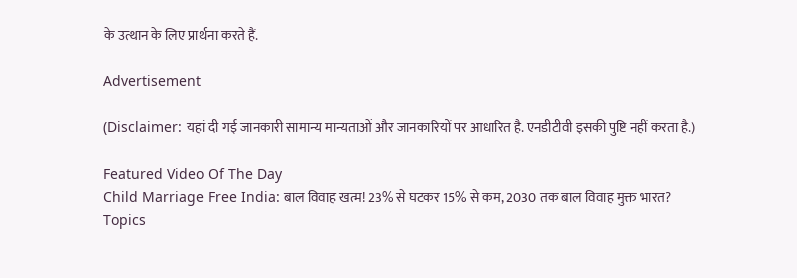के उत्थान के लिए प्रार्थना करते हैं.

Advertisement

(Disclaimer: यहां दी गई जानकारी सामान्य मान्यताओं और जानकारियों पर आधारित है. एनडीटीवी इसकी पुष्टि नहीं करता है.)

Featured Video Of The Day
Child Marriage Free India: बाल विवाह खत्म! 23% से घटकर 15% से कम, 2030 तक बाल विवाह मुक्त भारत?
Topics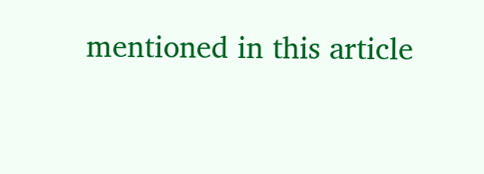mentioned in this article